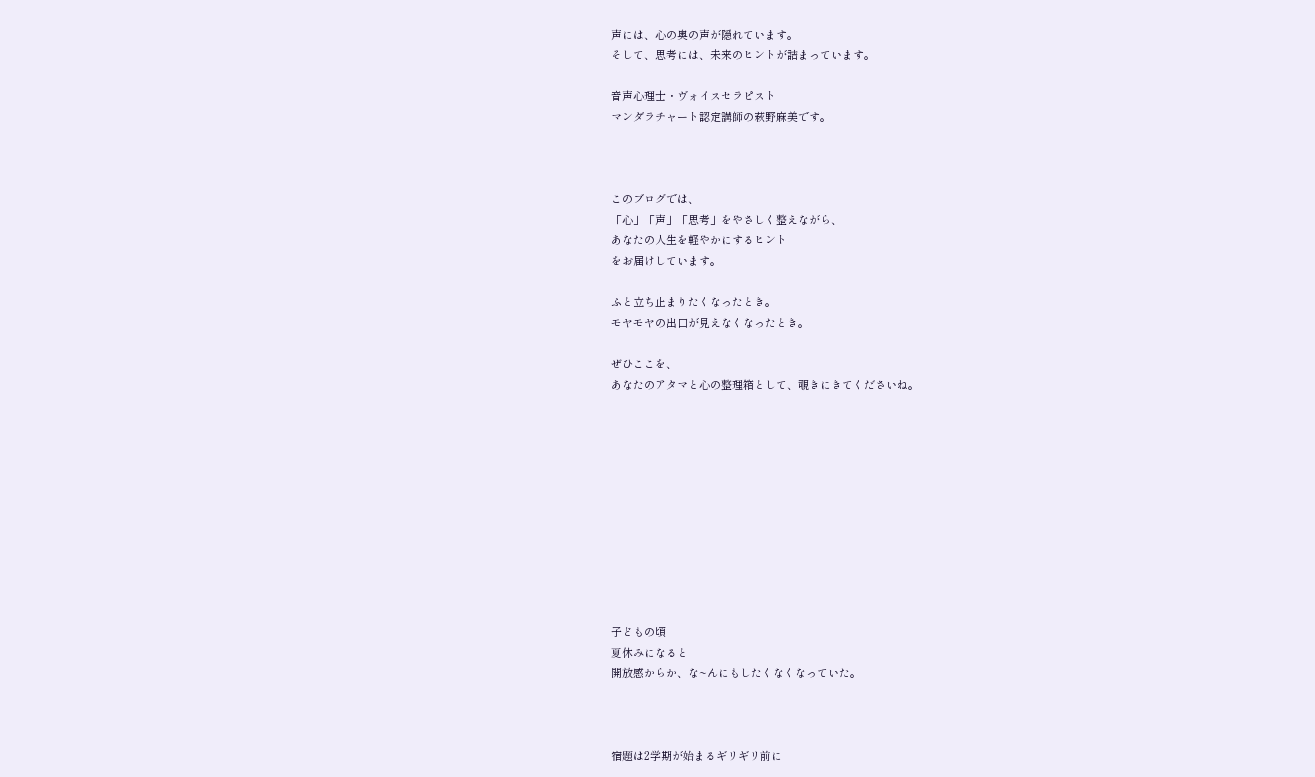声には、心の奥の声が隠れています。
そして、思考には、未来のヒントが詰まっています。

音声心理士・ヴォイスセラピスト
マンダラチャート認定講師の萩野麻美です。



このブログでは、
「心」「声」「思考」をやさしく整えながら、
あなたの人生を軽やかにするヒント
をお届けしています。

ふと立ち止まりたくなったとき。
モヤモヤの出口が見えなくなったとき。

ぜひここを、
あなたのアタマと心の整理箱として、覗きにきてくださいね。











子どもの頃
夏休みになると
開放感からか、な~んにもしたくなくなっていた。



宿題は2学期が始まるギリギリ前に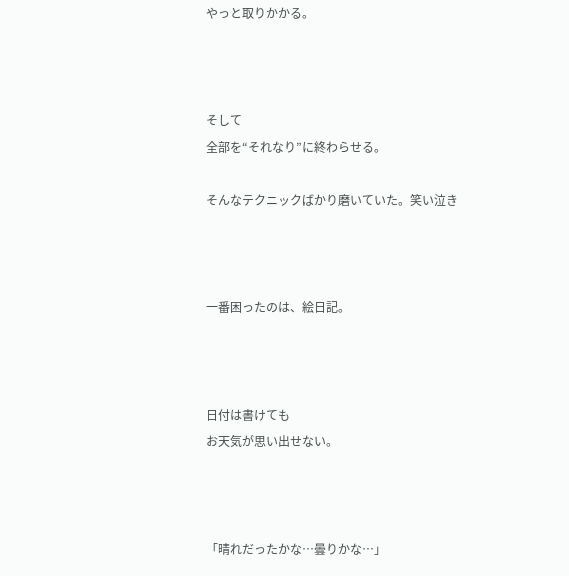やっと取りかかる。



そして
全部を“それなり”に終わらせる。

そんなテクニックばかり磨いていた。笑い泣き



一番困ったのは、絵日記。



日付は書けても
お天気が思い出せない。



「晴れだったかな…曇りかな…」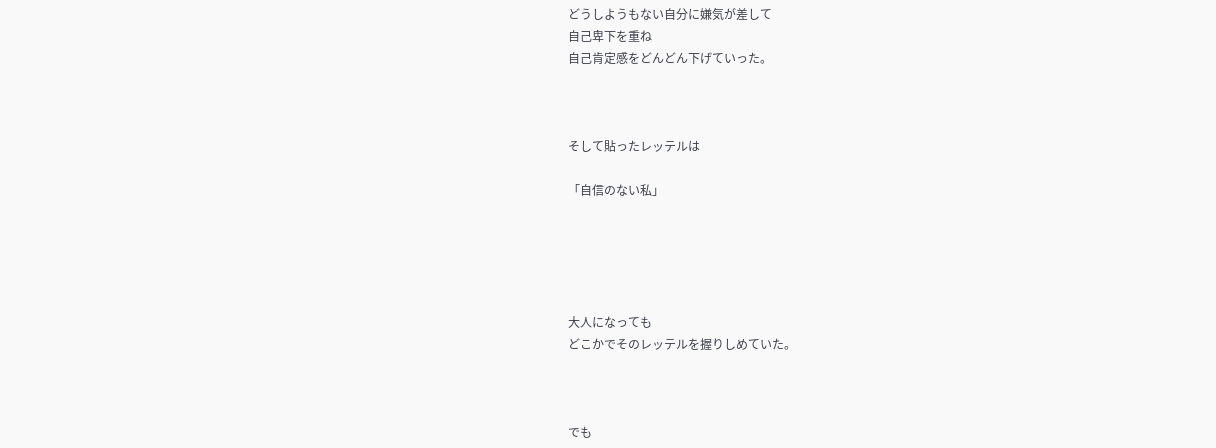どうしようもない自分に嫌気が差して
自己卑下を重ね
自己肯定感をどんどん下げていった。



そして貼ったレッテルは

「自信のない私」





大人になっても
どこかでそのレッテルを握りしめていた。



でも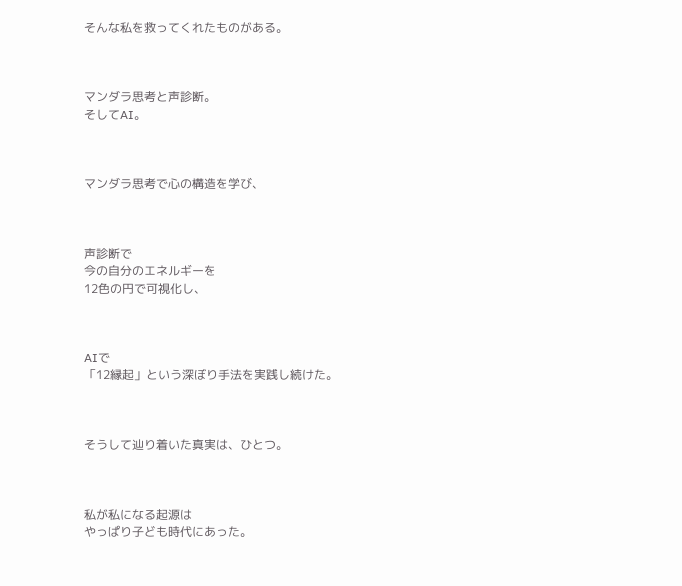そんな私を救ってくれたものがある。



マンダラ思考と声診断。
そしてAI。



マンダラ思考で心の構造を学び、



声診断で
今の自分のエネルギーを
12色の円で可視化し、



AIで
「12縁起」という深ぼり手法を実践し続けた。



そうして辿り着いた真実は、ひとつ。



私が私になる起源は
やっぱり子ども時代にあった。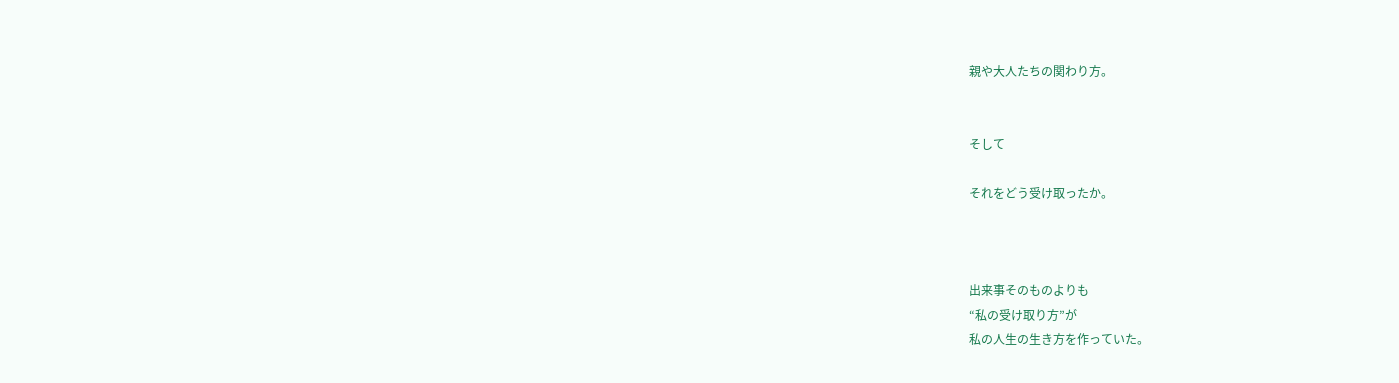親や大人たちの関わり方。


そして

それをどう受け取ったか。



出来事そのものよりも
“私の受け取り方”が
私の人生の生き方を作っていた。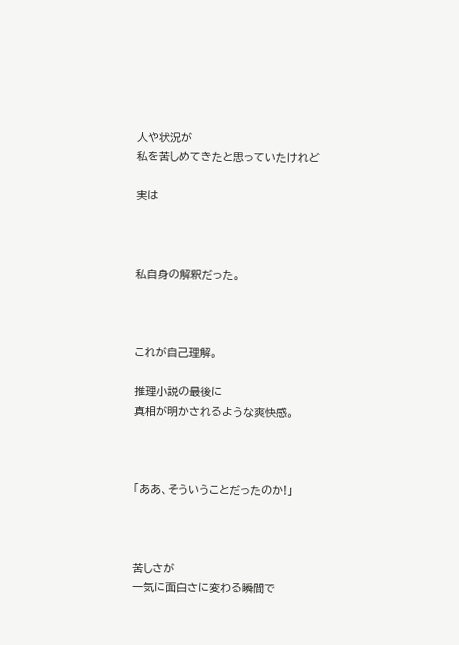人や状況が
私を苦しめてきたと思っていたけれど

実は



私自身の解釈だった。



これが自己理解。

推理小説の最後に
真相が明かされるような爽快感。



「ああ、そういうことだったのか!」



苦しさが
一気に面白さに変わる瞬間で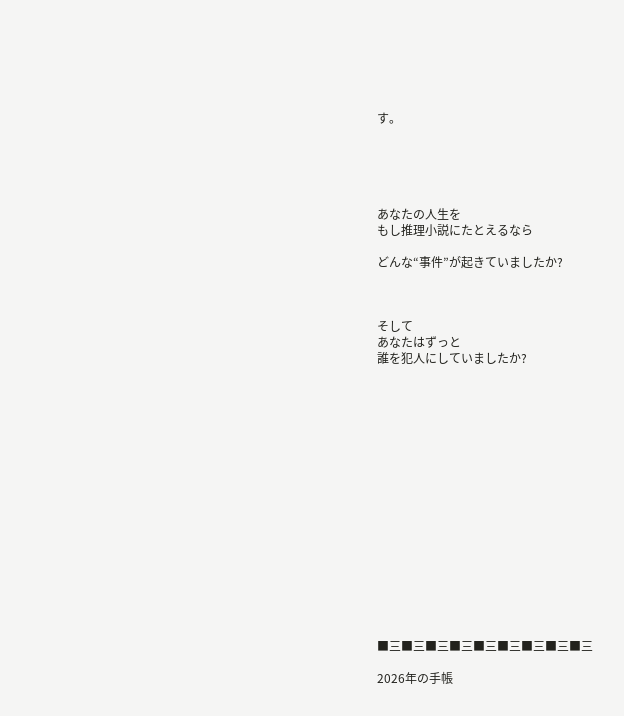す。





あなたの人生を
もし推理小説にたとえるなら

どんな“事件”が起きていましたか?



そして
あなたはずっと
誰を犯人にしていましたか?

















■三■三■三■三■三■三■三■三■三

2026年の手帳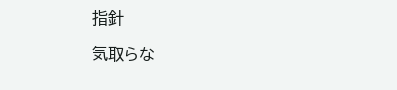指針

気取らな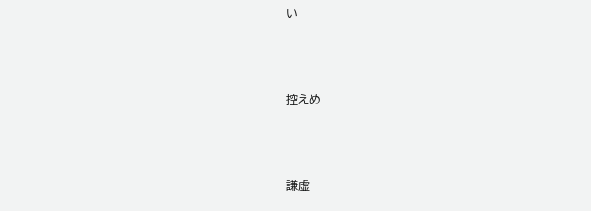い



控えめ



謙虚